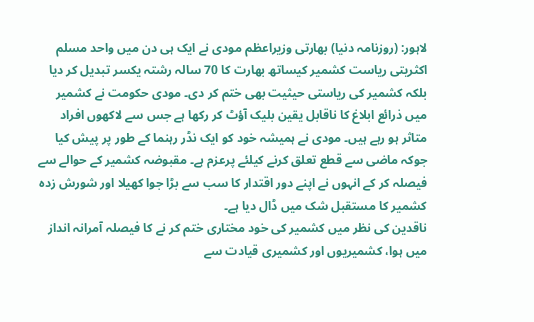لاہور: (روزنامہ دنیا) بھارتی وزیراعظم مودی نے ایک ہی دن میں واحد مسلم اکثریتی ریاست کشمیر کیساتھ بھارت کا 70 سالہ رشتہ یکسر تبدیل کر دیا بلکہ کشمیر کی ریاستی حیثیت بھی ختم کر دی۔ مودی حکومت نے کشمیر میں ذرائع ابلاغ کا ناقابل یقین بلیک آؤٹ کر رکھا ہے جس سے لاکھوں افراد متاثر ہو رہے ہیں۔ مودی نے ہمیشہ خود کو ایک نڈر رہنما کے طور پر پیش کیا جوکہ ماضی سے قطع تعلق کرنے کیلئے پرعزم ہے۔ مقبوضہ کشمیر کے حوالے سے فیصلہ کر کے انہوں نے اپنے دور اقتدار کا سب سے بڑا جوا کھیلا اور شورش زدہ کشمیر کا مستقبل شک میں ڈال دیا ہے۔
ناقدین کی نظر میں کشمیر کی خود مختاری ختم کر نے کا فیصلہ آمرانہ انداز میں ہوا، کشمیریوں اور کشمیری قیادت سے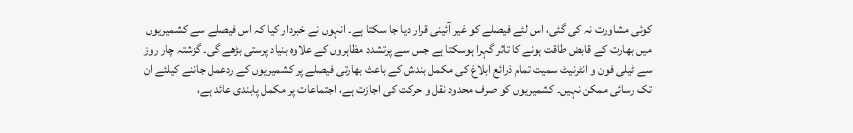کوئی مشاورت نہ کی گئی، اس لئے فیصلے کو غیر آئینی قرار دیا جا سکتا ہے۔ انہوں نے خبردار کیا کہ اس فیصلے سے کشمیریوں میں بھارت کے قابض طاقت ہونے کا تاثر گہرا ہوسکتا ہے جس سے پرتشدد مظاہروں کے علاوہ بنیاد پرستی بڑھے گی۔ گزشتہ چار روز سے ٹیلی فون و انٹرنیٹ سمیت تمام ذرائع ابلاغ کی مکمل بندش کے باعث بھارتی فیصلے پر کشمیریوں کے ردعمل جاننے کیلئے ان تک رسائی ممکن نہیں۔ کشمیریوں کو صرف محدود نقل و حرکت کی اجازت ہے، اجتماعات پر مکمل پابندی عائد ہے،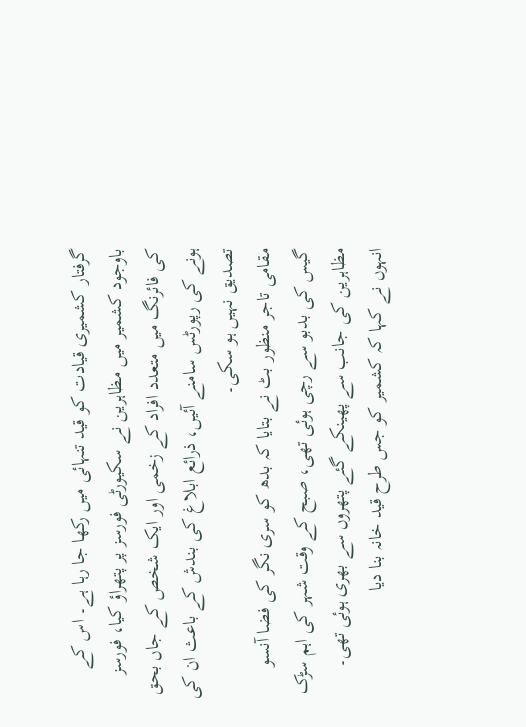گرفتار کشمیری قیادت کو قید تنہائی میں رکھا جا رہا ہے۔ اس کے باوجود کشمیر میں مظاہرین نے سکیورٹی فورسز پر پتھراؤ کیا، فورسز کی فائرنگ میں متعدد افراد کے زخمی اور ایک شخص کے جاں بحق ہونے کی رپورٹس سامنے آئیں، ذرائع ابلاغ کی بندش کے باعث ان کی تصدیق نہیں ہو سکی۔
مقامی تاجر منظور بٹ نے بتایا کہ بدھ کو سری نگر کی فضا آنسو گیس کی بدبو سے رچی ہوئی تھی، صبح کے وقت شہر کی اہم سڑک مظاہرین کی جانب سے پھینکے گئے پتھروں سے بھری ہوئی تھی۔ انہوں نے کہا کہ کشمیر کو جس طرح قید خانہ بنا دیا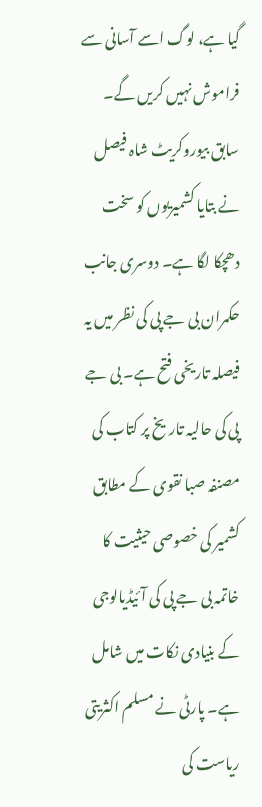گیا ہے، لوگ اسے آسانی سے فراموش نہیں کریں گے۔ سابق بیوروکریٹ شاہ فیصل نے بتایا کشمیریوں کو سخت دھچکا لگا ہے۔ دوسری جانب حکمران بی جے پی کی نظر میں یہ فیصلہ تاریخی فتح ہے۔ بی جے پی کی حالیہ تاریخ پر کتاب کی مصنفہ صبا نقوی کے مطابق کشمیر کی خصوصی حیثیت کا خاتمہ بی جے پی کی آئیڈیالوجی کے بنیادی نکات میں شامل ہے۔ پارٹی نے مسلم اکثریتی ریاست کی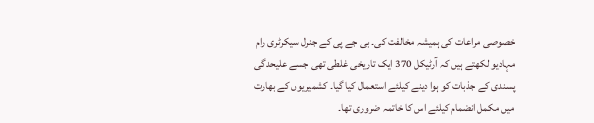خصوصی مراعات کی ہمیشہ مخالفت کی۔ بی جے پی کے جنرل سیکرٹری رام مہادیو لکھتے ہیں کہ آرٹیکل 370 ایک تاریخی غلطی تھی جسے علیحدگی پسندی کے جذبات کو ہوا دینے کیلئے استعمال کیا گیا۔ کشمیریوں کے بھارت میں مکمل انضمام کیلئے اس کا خاتمہ ضروری تھا۔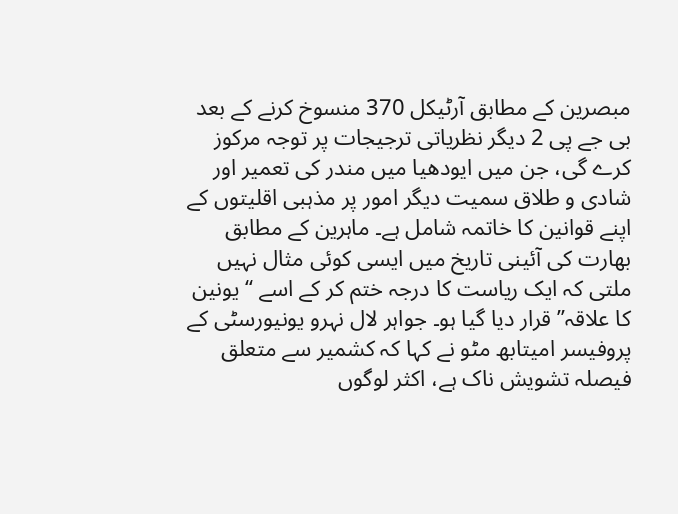مبصرین کے مطابق آرٹیکل 370 منسوخ کرنے کے بعد بی جے پی 2 دیگر نظریاتی ترجیجات پر توجہ مرکوز کرے گی، جن میں ایودھیا میں مندر کی تعمیر اور شادی و طلاق سمیت دیگر امور پر مذہبی اقلیتوں کے اپنے قوانین کا خاتمہ شامل ہے۔ ماہرین کے مطابق بھارت کی آئینی تاریخ میں ایسی کوئی مثال نہیں ملتی کہ ایک ریاست کا درجہ ختم کر کے اسے ‘‘یونین کا علاقہ’’ قرار دیا گیا ہو۔ جواہر لال نہرو یونیورسٹی کے پروفیسر امیتابھ مٹو نے کہا کہ کشمیر سے متعلق فیصلہ تشویش ناک ہے، اکثر لوگوں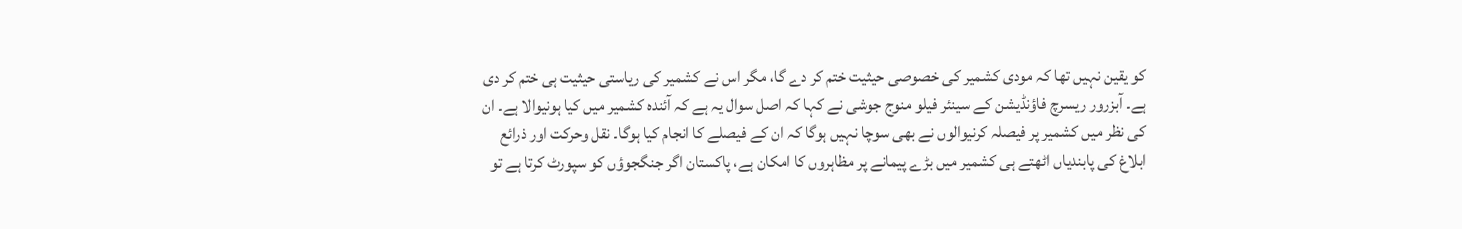کو یقین نہیں تھا کہ مودی کشمیر کی خصوصی حیثیت ختم کر دے گا، مگر اس نے کشمیر کی ریاستی حیثیت ہی ختم کر دی ہے۔ آبزرور ریسرچ فاؤنڈیشن کے سینئر فیلو منوج جوشی نے کہا کہ اصل سوال یہ ہے کہ آئندہ کشمیر میں کیا ہونیوالا ہے۔ ان کی نظر میں کشمیر پر فیصلہ کرنیوالوں نے بھی سوچا نہیں ہوگا کہ ان کے فیصلے کا انجام کیا ہوگا۔ نقل وحرکت اور ذرائع ابلاغ کی پابندیاں اٹھتے ہی کشمیر میں بڑے پیمانے پر مظاہروں کا امکان ہے، پاکستان اگر جنگجوؤں کو سپورٹ کرتا ہے تو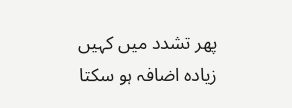پھر تشدد میں کہیں زیادہ اضافہ ہو سکتا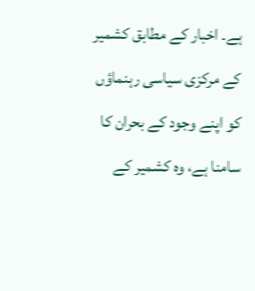ہے۔ اخبار کے مطابق کشمیر کے مرکزی سیاسی رہنماؤں کو اپنے وجود کے بحران کا سامنا ہے، وہ کشمیر کے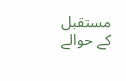مستقبل کے حوالے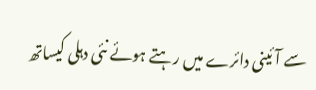سے آئینی دائرے میں رہتے ہوئے نئی دہلی کیساتھ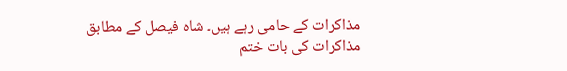مذاکرات کے حامی رہے ہیں۔ شاہ فیصل کے مطابق مذاکرات کی بات ختم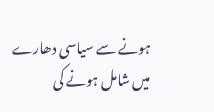ہونے سے سیاسی دھارے میں شامل ہونے کی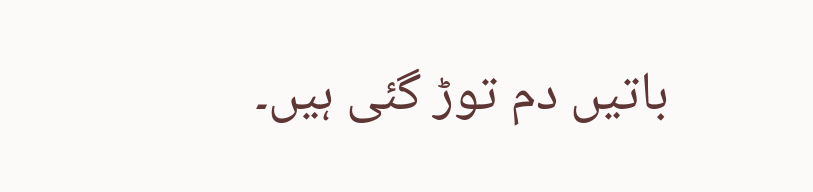باتیں دم توڑ گئی ہیں۔